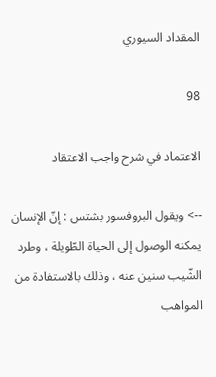المقداد السيوري

98

الاعتماد في شرح واجب الاعتقاد

--> ويقول البروفسور بشتس : إنّ الإنسان يمكنه الوصول إلى الحياة الطّويلة ، وطرد الشّيب سنين عنه ، وذلك بالاستفادة من المواهب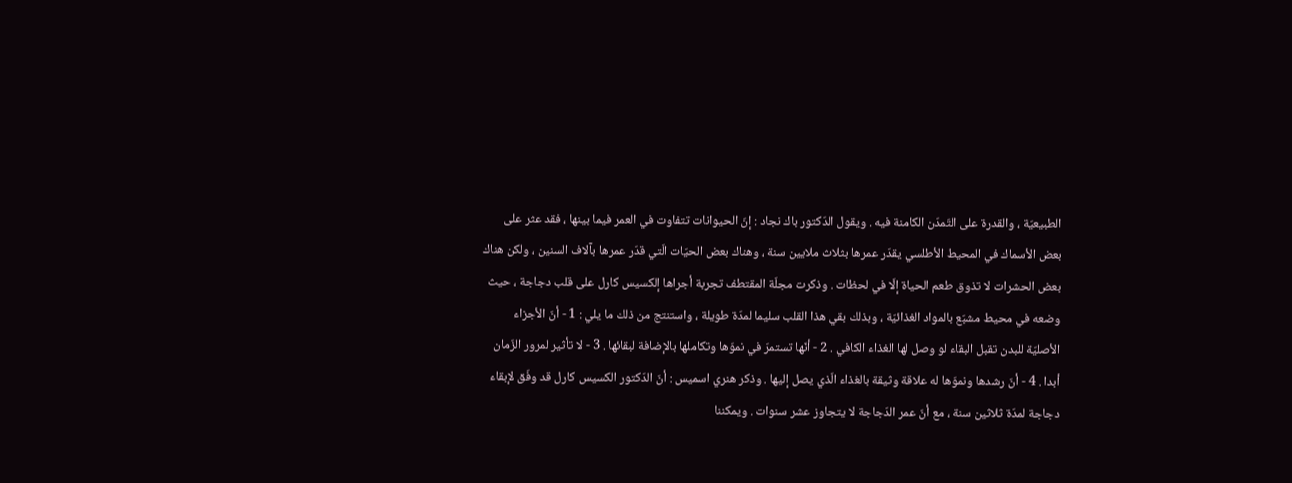الطبيعيّة ، والقدرة على التّمدّن الكامنة فيه . ويقول الدّكتور باك نجاد : إنّ الحيوانات تتفاوت في العمر فيما بينها ، فقد عثر على بعض الأسماك في المحيط الأطلسي يقدّر عمرها بثلاث ملايين سنة ، وهناك بعض الحيّات الّتي قدّر عمرها بآلاف السنين ، ولكن هناك بعض الحشرات لا تذوق طعم الحياة إلّا في لحظات . وذكرت مجلّة المقتطف تجربة أجراها إلكسيس كارل على قلب دجاجة ، حيث وضعه في محيط مشبّع بالمواد الغذائيّة ، وبذلك بقي هذا القلب سليما لمدّة طويلة ، واستنتج من ذلك ما يلي : 1 - أنّ الأجزاء الأصليّة للبدن تقبل البقاء لو وصل لها الغذاء الكافي . 2 - أنّها تستمرّ في نموّها وتكاملها بالإضافة لبقائها . 3 - لا تأثير لمرور الزّمان أبدا . 4 - أنّ رشدها ونموّها له علاقة وثيقة بالغذاء الّذي يصل إليها . وذكر هنري اسميس : أنّ الدّكتور الكسيس كارل قد وفّق لإبقاء دجاجة لمدّة ثلاثين سنة ، مع أنّ عمر الدّجاجة لا يتجاوز عشر سنوات . ويمكننا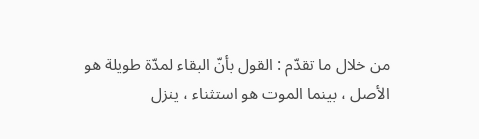من خلال ما تقدّم : القول بأنّ البقاء لمدّة طويلة هو الأصل ، بينما الموت هو استثناء ، ينزل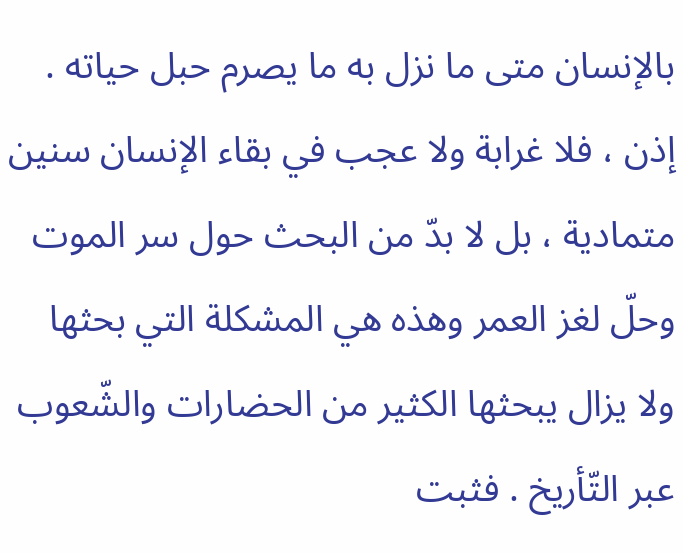بالإنسان متى ما نزل به ما يصرم حبل حياته . إذن ، فلا غرابة ولا عجب في بقاء الإنسان سنين متمادية ، بل لا بدّ من البحث حول سر الموت وحلّ لغز العمر وهذه هي المشكلة التي بحثها ولا يزال يبحثها الكثير من الحضارات والشّعوب عبر التّأريخ . فثبت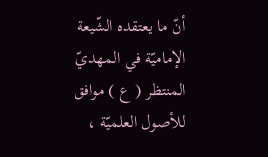أنّ ما يعتقده الشّيعة الإماميّة في المهديّ المنتظر ( ع ) موافق للأصول العلميّة ،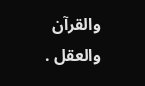والقرآن والعقل .